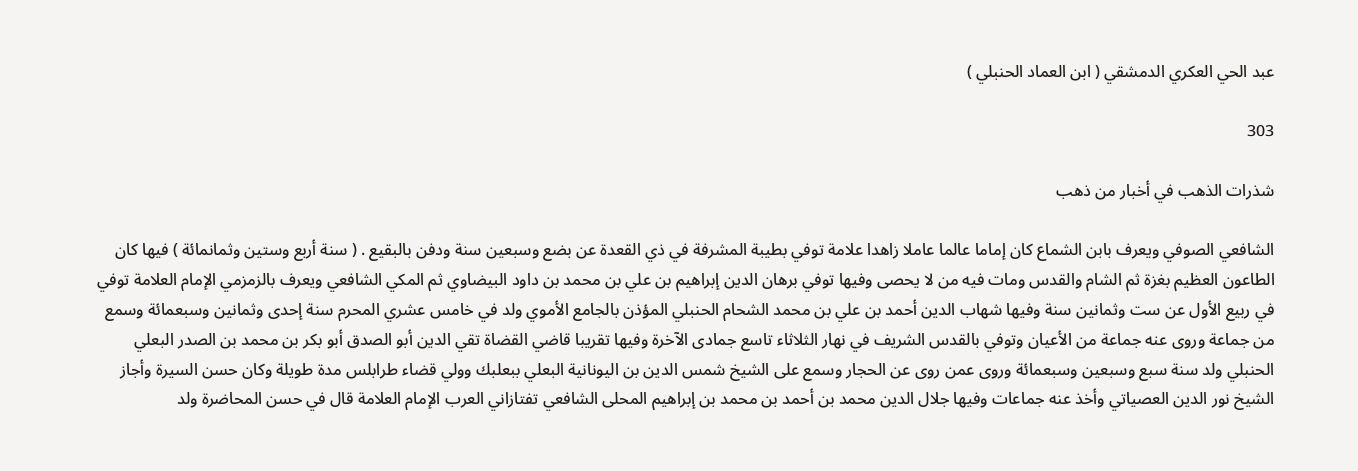عبد الحي العكري الدمشقي ( ابن العماد الحنبلي )

303

شذرات الذهب في أخبار من ذهب

الشافعي الصوفي ويعرف بابن الشماع كان إماما عالما عاملا زاهدا علامة توفي بطيبة المشرفة في ذي القعدة عن بضع وسبعين سنة ودفن بالبقيع . ( سنة أربع وستين وثمانمائة ) فيها كان الطاعون العظيم بغزة ثم الشام والقدس ومات فيه من لا يحصى وفيها توفي برهان الدين إبراهيم بن علي بن محمد بن داود البيضاوي ثم المكي الشافعي ويعرف بالزمزمي الإمام العلامة توفي في ربيع الأول عن ست وثمانين سنة وفيها شهاب الدين أحمد بن علي بن محمد الشحام الحنبلي المؤذن بالجامع الأموي ولد في خامس عشري المحرم سنة إحدى وثمانين وسبعمائة وسمع من جماعة وروى عنه جماعة من الأعيان وتوفي بالقدس الشريف في نهار الثلاثاء تاسع جمادى الآخرة وفيها تقريبا قاضي القضاة تقي الدين أبو الصدق أبو بكر بن محمد بن الصدر البعلي الحنبلي ولد سنة سبع وسبعين وسبعمائة وروى عمن روى عن الحجار وسمع على الشيخ شمس الدين بن اليونانية البعلي ببعلبك وولي قضاء طرابلس مدة طويلة وكان حسن السيرة وأجاز الشيخ نور الدين العصياتي وأخذ عنه جماعات وفيها جلال الدين محمد بن أحمد بن محمد بن إبراهيم المحلى الشافعي تفتازاني العرب الإمام العلامة قال في حسن المحاضرة ولد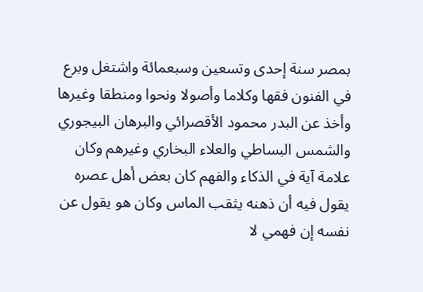بمصر سنة إحدى وتسعين وسبعمائة واشتغل وبرع في الفنون فقها وكلاما وأصولا ونحوا ومنطقا وغيرها وأخذ عن البدر محمود الأقصرائي والبرهان البيجوري والشمس البساطي والعلاء البخاري وغيرهم وكان علامة آية في الذكاء والفهم كان بعض أهل عصره يقول فيه أن ذهنه يثقب الماس وكان هو يقول عن نفسه إن فهمي لا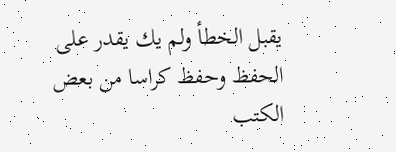يقبل الخطأ ولم يك يقدر على الحفظ وحفظ كراسا من بعض الكتب